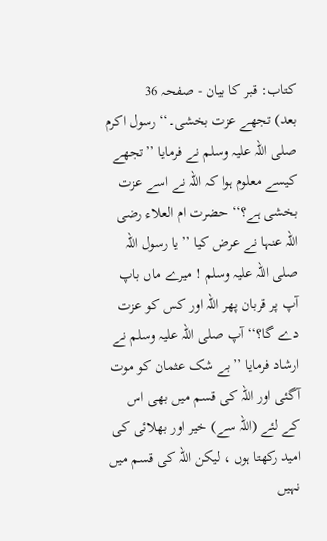کتاب: قبر کا بیان - صفحہ 36
بعد) تجھے عزت بخشی۔‘‘ رسول اکرم صلی اللہ علیہ وسلم نے فرمایا ’’تجھے کیسے معلوم ہوا کہ اللہ نے اسے عزت بخشی ہے؟‘‘ حضرت ام العلاء رضی اللہ عنہا نے عرض کیا ’’یا رسول اللہ صلی اللہ علیہ وسلم ! میرے ماں باپ آپ پر قربان پھر اللہ اور کس کو عزت دے گا؟‘‘ آپ صلی اللہ علیہ وسلم نے ارشاد فرمایا ’’بے شک عثمان کو موت آگئی اور اللہ کی قسم میں بھی اس کے لئے (اللہ سے) خیر اور بھلائی کی امید رکھتا ہوں ، لیکن اللہ کی قسم میں نہیں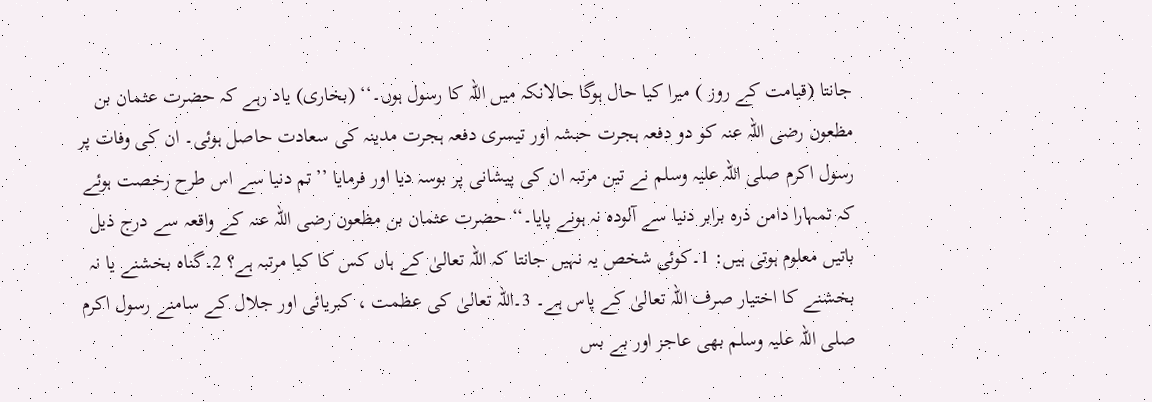جانتا (قیامت کے روز ) میرا کیا حال ہوگا حالانکہ میں اللہ کا رسول ہوں۔‘‘ (بخاری) یاد رہے کہ حضرت عثمان بن مظعون رضی اللہ عنہ کو دو دفعہ ہجرت حبشہ اور تیسری دفعہ ہجرت مدینہ کی سعادت حاصل ہوئی۔ ان کی وفات پر رسول اکرم صلی اللہ علیہ وسلم نے تین مرتبہ ان کی پیشانی پر بوسہ دیا اور فرمایا ’’تم دنیا سے اس طرح رخصت ہوئے کہ تمہارا دامن ذرہ برابر دنیا سے آلودہ نہ ہونے پایا۔‘‘ حضرت عثمان بن مظعون رضی اللہ عنہ کے واقعہ سے درج ذیل باتیں معلوم ہوتی ہیں: 1۔کوئی شخص یہ نہیں جانتا کہ اللہ تعالیٰ کے ہاں کس کا کیا مرتبہ ہے؟ 2۔گناہ بخشنے یا نہ بخشنے کا اختیار صرف اللہ تعالیٰ کے پاس ہے۔ 3۔اللہ تعالیٰ کی عظمت ، کبریائی اور جلال کے سامنے رسول اکرم صلی اللہ علیہ وسلم بھی عاجز اور بے بس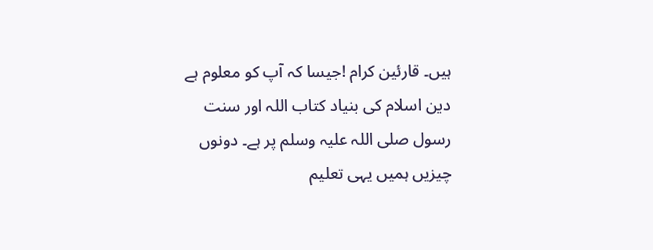ہیں۔ قارئین کرام !جیسا کہ آپ کو معلوم ہے دین اسلام کی بنیاد کتاب اللہ اور سنت رسول صلی اللہ علیہ وسلم پر ہے۔ دونوں چیزیں ہمیں یہی تعلیم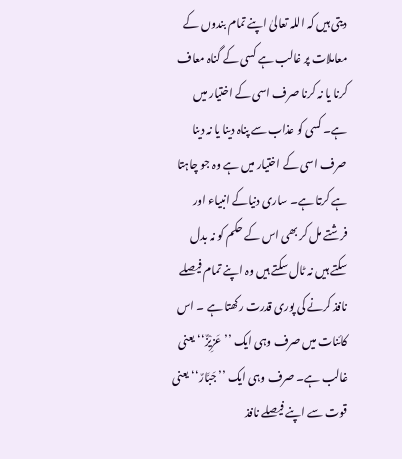دیتی ہیں کہ اللہ تعالیٰ اپنے تمام بندوں کے معاملات پر غالب ہے کسی کے گناہ معاف کرنا یا نہ کرنا صرف اسی کے اختیار میں ہے۔ کسی کو عذاب سے پناہ دینا یا نہ دینا صرف اسی کے اختیار میں ہے وہ جو چاہتا ہے کرتا ہے۔ ساری دنیاکے انبیاء اور فرشتے مل کر بھی اس کے حکم کو نہ بدل سکتے ہیں نہ ٹال سکتے ہیں وہ اپنے تمام فیصلے نافذ کرنے کی پوری قدرت رکھتا ہے ۔ اس کائنات میں صرف وہی ایک ’’عَزِیْزٌ‘‘ یعنی غالب ہے۔ صرف وہی ایک ’’جَبَّارٌ‘‘ یعنی قوت سے اپنے فیصلے نافذ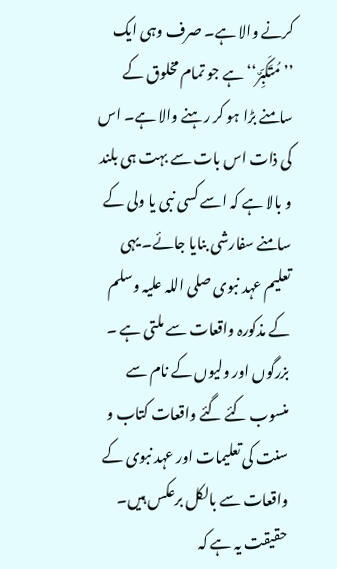کرنے والا ہے۔ صرف وہی ایک ’’مُتَکَبِّرٌ‘‘ ہے جو تمام مخلوق کے سامنے بڑا ہو کر رہنے والا ہے۔ اس کی ذات اس بات سے بہت ہی بلند و بالا ہے کہ اسے کسی نبی یا ولی کے سامنے سفارشی بنایا جائے۔ یہی تعلیم عہد نبوی صلی اللہ علیہ وسلم کے مذکورہ واقعات سے ملتی ہے ۔ بزرگوں اور ولیوں کے نام سے منسوب کئے گئے واقعات کتاب و سنت کی تعلیمات اور عہد نبوی کے واقعات سے بالکل برعکس ہیں۔ حقیقت یہ ہے کہ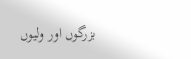بزرگوں اور ولیوں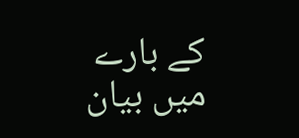کے بارے میں بیان